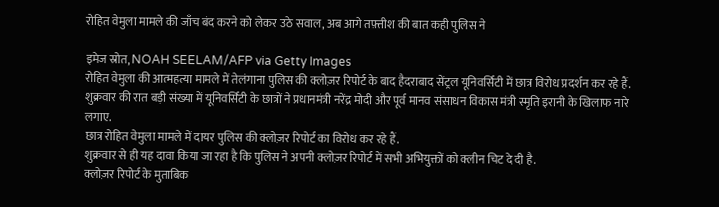रोहित वेमुला मामले की जाँच बंद करने को लेकर उठे सवाल, अब आगे तफ़्तीश की बात कही पुलिस ने

इमेज स्रोत, NOAH SEELAM/AFP via Getty Images
रोहित वेमुला की आत्महत्या मामले में तेलंगाना पुलिस की क्लोज़र रिपोर्ट के बाद हैदराबाद सेंट्रल यूनिवर्सिटी में छात्र विरोध प्रदर्शन कर रहे हैं.
शुक्रवार की रात बड़ी संख्या में यूनिवर्सिटी के छात्रों ने प्रधानमंत्री नरेंद्र मोदी और पूर्व मानव संसाधन विकास मंत्री स्मृति इरानी के खिलाफ नारे लगाए.
छात्र रोहित वेमुला मामले में दायर पुलिस की क्लोज़र रिपोर्ट का विरोध कर रहे हैं.
शुक्रवार से ही यह दावा किया जा रहा है कि पुलिस ने अपनी क्लोज़र रिपोर्ट में सभी अभियुक्तों को क्लीन चिट दे दी है.
क्लोज़र रिपोर्ट के मुताबिक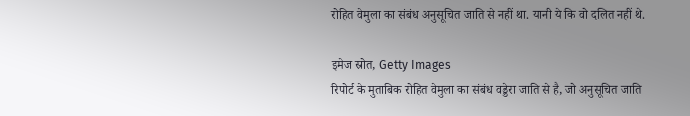रोहित वेमुला का संबंध अनुसूचित जाति से नहीं था. यानी ये कि वो दलित नहीं थे.

इमेज स्रोत, Getty Images
रिपोर्ट के मुताबिक रोहित वेमुला का संबंध वड्डेरा जाति से है, जो अनुसूचित जाति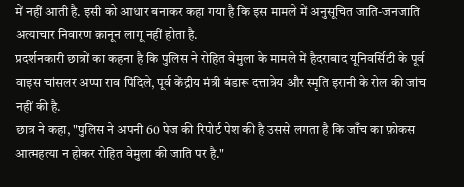में नहीं आती है. इसी को आधार बनाकर कहा गया है कि इस मामले में अनुसूचित जाति-जनजाति अत्याचार निवारण क़ानून लागू नहीं होता है.
प्रदर्शनकारी छात्रों का कहना है कि पुलिस ने रोहित वेमुला के मामले में हैदराबाद यूनिवर्सिटी के पूर्व वाइस चांसलर अप्पा राव पिंदिले, पूर्व केंद्रीय मंत्री बंडारू दत्तात्रेय और स्मृति इरानी के रोल की जांच नहीं की है.
छात्र ने कहा, "पुलिस ने अपनी 60 पेज की रिपोर्ट पेश की है उससे लगता है कि जाँच का फ़ोकस आत्महत्या न होकर रोहित वेमुला की जाति पर है."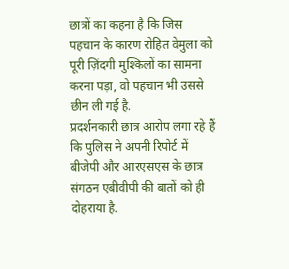छात्रों का कहना है कि जिस पहचान के कारण रोहित वेमुला को पूरी ज़िंदगी मुश्किलों का सामना करना पड़ा, वो पहचान भी उससे छीन ली गई है.
प्रदर्शनकारी छात्र आरोप लगा रहे हैं कि पुलिस ने अपनी रिपोर्ट में बीजेपी और आरएसएस के छात्र संगठन एबीवीपी की बातों को ही दोहराया है.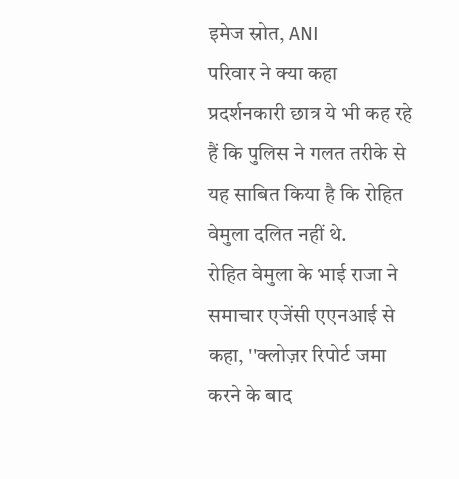इमेज स्रोत, ANI
परिवार ने क्या कहा
प्रदर्शनकारी छात्र ये भी कह रहे हैं कि पुलिस ने गलत तरीके से यह साबित किया है कि रोहित वेमुला दलित नहीं थे.
रोहित वेमुला के भाई राजा ने समाचार एजेंसी एएनआई से कहा, ''क्लोज़र रिपोर्ट जमा करने के बाद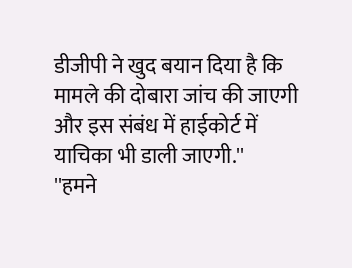डीजीपी ने खुद बयान दिया है कि मामले की दोबारा जांच की जाएगी और इस संबंध में हाईकोर्ट में याचिका भी डाली जाएगी.''
''हमने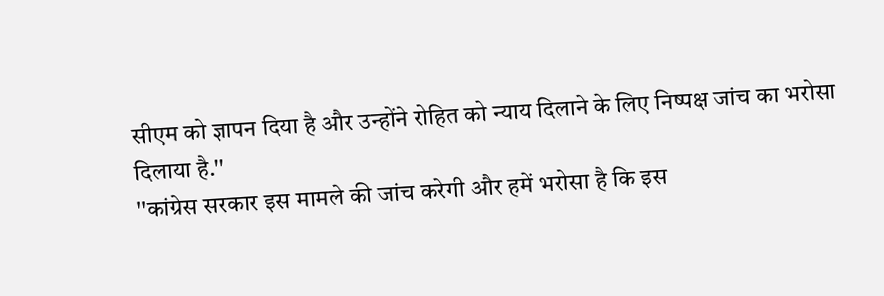सीएम को ज्ञापन दिया है और उन्होंने रोहित को न्याय दिलाने के लिए निष्पक्ष जांच का भरोसा दिलाया है.''
''कांग्रेस सरकार इस मामले की जांच करेगी और हमें भरोसा है कि इस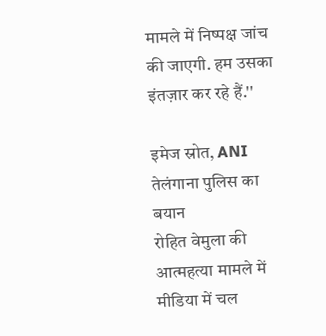मामले में निष्पक्ष जांच की जाएगी. हम उसका इंतज़ार कर रहे हैं.''

इमेज स्रोत, ANI
तेलंगाना पुलिस का बयान
रोहित वेमुला की आत्महत्या मामले में मीडिया में चल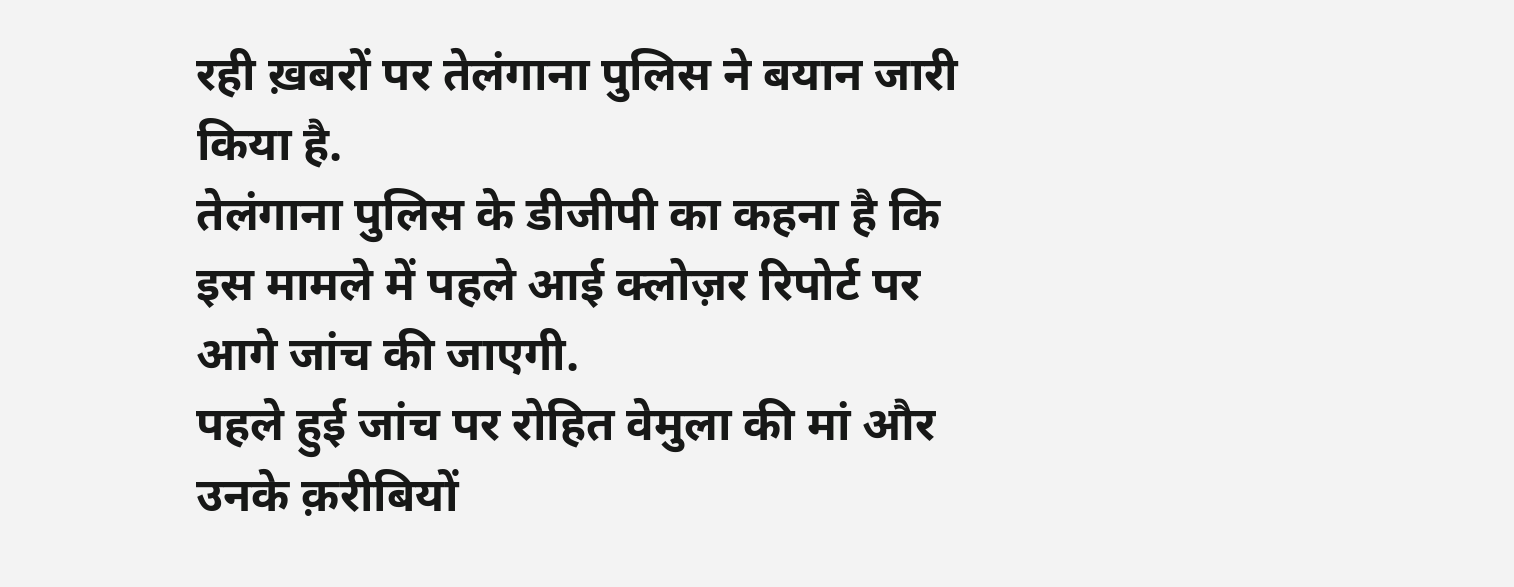रही ख़बरों पर तेलंगाना पुलिस ने बयान जारी किया है.
तेलंगाना पुलिस के डीजीपी का कहना है कि इस मामले में पहले आई क्लोज़र रिपोर्ट पर आगे जांच की जाएगी.
पहले हुई जांच पर रोहित वेमुला की मां और उनके क़रीबियों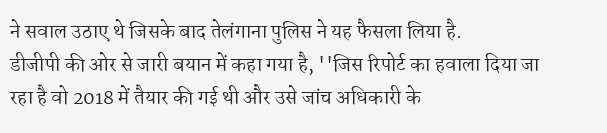ने सवाल उठाए थे जिसके बाद तेलंगाना पुलिस ने यह फैसला लिया है.
डीजीपी की ओर से जारी बयान में कहा गया है, ''जिस रिपोर्ट का हवाला दिया जा रहा है वो 2018 में तैयार की गई थी और उसे जांच अधिकारी के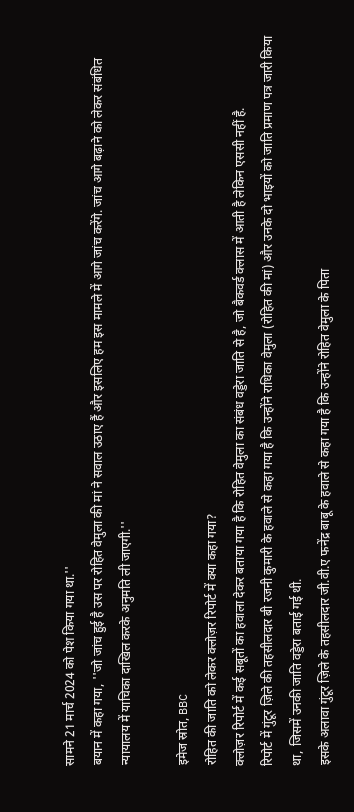सामने 21 मार्च 2024 को पेश किया गया था.''
बयान में कहा गया, ''जो जांच हुई है उस पर रोहित वेमुला की मां ने सवाल उठाए हैं और इसलिए हम इस मामले में आगे जांच करेंगे. जांच आगे बढ़ाने को लेकर संबंधित न्यायालय में याचिका दाखिल करके अनुमति ली जाएगी.''

इमेज स्रोत, BBC
रोहित की जाति को लेकर क्लोज़र रिपोर्ट में क्या कहा गया?
क्लोज़र रिपोर्ट में कई सबूतों का हवाला देकर बताया गया है कि रोहित वेमुला का संबंध वड्डेरा जाति से है, जो बैकवर्ड क्लास में आती है लेकिन एससी नहीं है.
रिपोर्ट में गुंटूर ज़िले की तहसीलदार बी रजनी कुमारी के हवाले से कहा गया है कि उन्होंने राधिका वेमुला (रोहित की मां) और उनके दो भाइयों को जाति प्रमाण पत्र जारी किया था, जिसमें उनकी जाति वड्डेरा बताई गई थी.
इसके अलावा गुंटूर ज़िले के तहसीलदार जी.वी.ए फनेंद्र बाबू के हवाले से कहा गया है कि उन्होंने रोहित वेमुला के पिता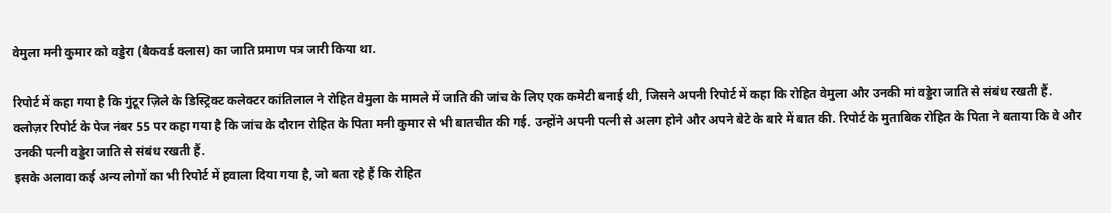वेमुला मनी कुमार को वड्डेरा (बैकवर्ड क्लास) का जाति प्रमाण पत्र जारी किया था.

रिपोर्ट में कहा गया है कि गुंटूर ज़िले के डिस्ट्रिक्ट कलेक्टर कांतिलाल ने रोहित वेमुला के मामले में जाति की जांच के लिए एक कमेटी बनाई थी, जिसने अपनी रिपोर्ट में कहा कि रोहित वेमुला और उनकी मां वड्डेरा जाति से संबंध रखती हैं.
क्लोज़र रिपोर्ट के पेज नंबर 55 पर कहा गया है कि जांच के दौरान रोहित के पिता मनी कुमार से भी बातचीत की गई. उन्होंने अपनी पत्नी से अलग होने और अपने बेटे के बारे में बात की. रिपोर्ट के मुताबिक रोहित के पिता ने बताया कि वे और उनकी पत्नी वड्डेरा जाति से संबंध रखती हैं.
इसके अलावा कई अन्य लोगों का भी रिपोर्ट में हवाला दिया गया है, जो बता रहे हैं कि रोहित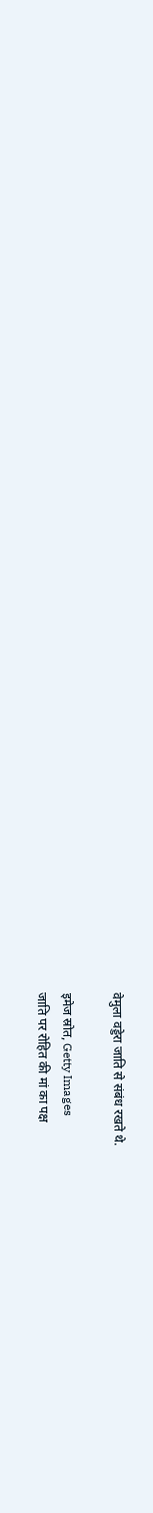वेमुला वड्डेरा जाति से संबंध रखते थे.

इमेज स्रोत, Getty Images
जाति पर रोहित की मां का पक्ष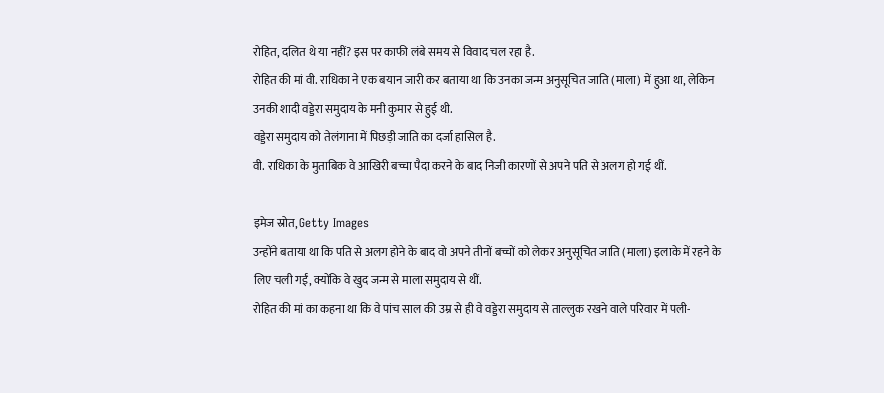रोहित, दलित थे या नहीं? इस पर काफी लंबे समय से विवाद चल रहा है.
रोहित की मां वी. राधिका ने एक बयान जारी कर बताया था कि उनका जन्म अनुसूचित जाति (माला) में हुआ था, लेकिन उनकी शादी वड्डेरा समुदाय के मनी कुमार से हुई थी.
वड्डेरा समुदाय को तेलंगाना में पिछड़ी जाति का दर्जा हासिल है.
वी. राधिका के मुताबिक वे आखिरी बच्चा पैदा करने के बाद निजी कारणों से अपने पति से अलग हो गई थीं.

इमेज स्रोत, Getty Images
उन्होंने बताया था कि पति से अलग होने के बाद वो अपने तीनों बच्चों को लेकर अनुसूचित जाति (माला) इलाके में रहने के लिए चली गईं, क्योंकि वे खुद जन्म से माला समुदाय से थीं.
रोहित की मां का कहना था कि वे पांच साल की उम्र से ही वे वड्डेरा समुदाय से ताल्लुक रखने वाले परिवार में पली-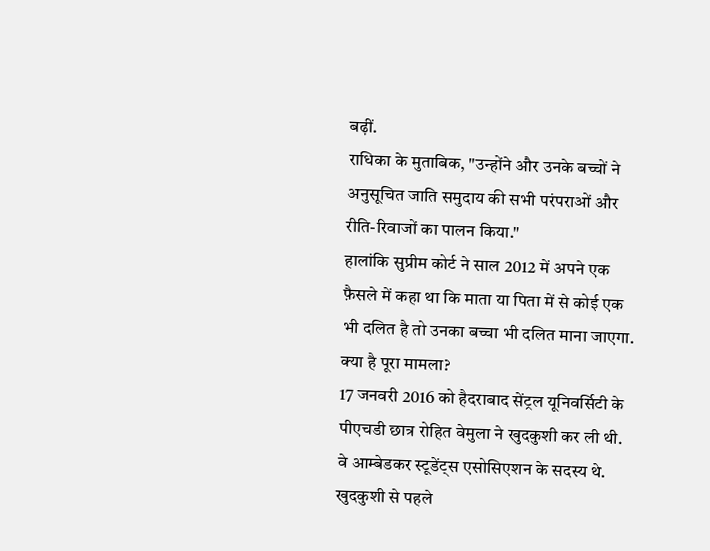बढ़ीं.
राधिका के मुताबिक, "उन्होंने और उनके बच्चों ने अनुसूचित जाति समुदाय की सभी परंपराओं और रीति-रिवाजों का पालन किया."
हालांकि सुप्रीम कोर्ट ने साल 2012 में अपने एक फ़ैसले में कहा था कि माता या पिता में से कोई एक भी दलित है तो उनका बच्चा भी दलित माना जाएगा.
क्या है पूरा मामला?
17 जनवरी 2016 को हैदराबाद सेंट्रल यूनिवर्सिटी के पीएचडी छात्र रोहित वेमुला ने खुदकुशी कर ली थी. वे आम्बेडकर स्टूडेंट्स एसोसिएशन के सदस्य थे.
खुदकुशी से पहले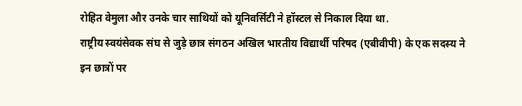रोहित वेमुला और उनके चार साथियों को यूनिवर्सिटी ने हॉस्टल से निकाल दिया था.
राष्ट्रीय स्वयंसेवक संघ से जुड़े छात्र संगठन अखिल भारतीय विद्यार्थी परिषद (एबीवीपी) के एक सदस्य ने इन छात्रों पर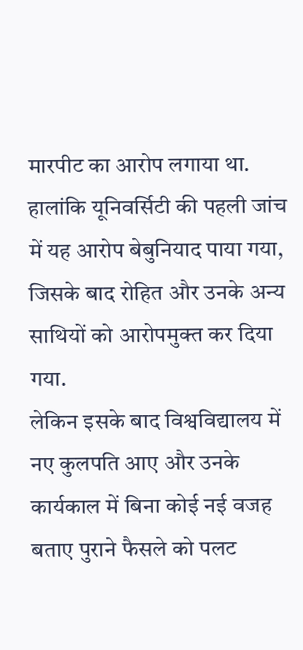मारपीट का आरोप लगाया था.
हालांकि यूनिवर्सिटी की पहली जांच में यह आरोप बेबुनियाद पाया गया, जिसके बाद रोहित और उनके अन्य साथियों को आरोपमुक्त कर दिया गया.
लेकिन इसके बाद विश्वविद्यालय में नए कुलपति आए और उनके कार्यकाल में बिना कोई नई वजह बताए पुराने फैसले को पलट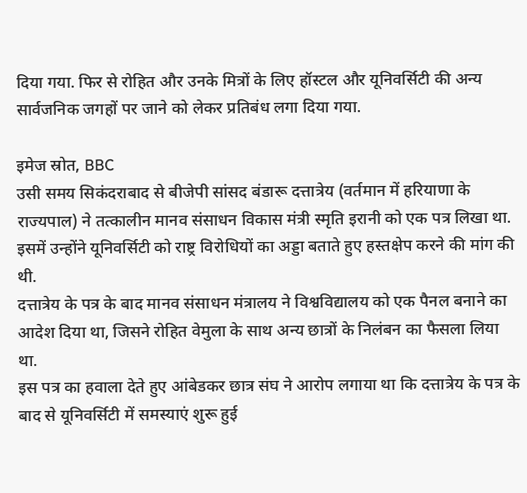दिया गया. फिर से रोहित और उनके मित्रों के लिए हॉस्टल और यूनिवर्सिटी की अन्य सार्वजनिक जगहों पर जाने को लेकर प्रतिबंध लगा दिया गया.

इमेज स्रोत, BBC
उसी समय सिकंदराबाद से बीजेपी सांसद बंडारू दत्तात्रेय (वर्तमान में हरियाणा के राज्यपाल) ने तत्कालीन मानव संसाधन विकास मंत्री स्मृति इरानी को एक पत्र लिखा था. इसमें उन्होंने यूनिवर्सिटी को राष्ट्र विरोधियों का अड्डा बताते हुए हस्तक्षेप करने की मांग की थी.
दत्तात्रेय के पत्र के बाद मानव संसाधन मंत्रालय ने विश्वविद्यालय को एक पैनल बनाने का आदेश दिया था, जिसने रोहित वेमुला के साथ अन्य छात्रों के निलंबन का फैसला लिया था.
इस पत्र का हवाला देते हुए आंबेडकर छात्र संघ ने आरोप लगाया था कि दत्तात्रेय के पत्र के बाद से यूनिवर्सिटी में समस्याएं शुरू हुई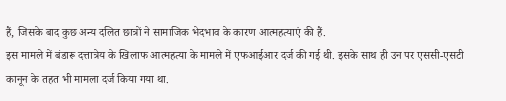हैं, जिसके बाद कुछ अन्य दलित छात्रों ने सामाजिक भेदभाव के कारण आत्महत्याएं की हैं.
इस मामले में बंडारू दत्तात्रेय के खिलाफ आत्महत्या के मामले में एफआईआर दर्ज की गई थी. इसके साथ ही उन पर एससी-एसटी कानून के तहत भी मामला दर्ज किया गया था.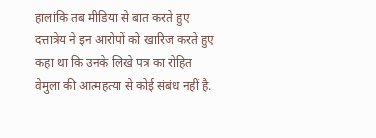हालांकि तब मीडिया से बात करते हुए दत्तात्रेय ने इन आरोपों को खारिज करते हुए कहा था कि उनके लिखे पत्र का रोहित वेमुला की आत्महत्या से कोई संबंध नहीं है.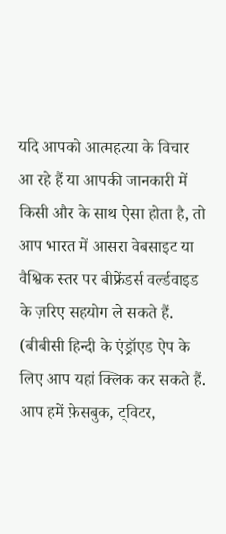यदि आपको आत्महत्या के विचार आ रहे हैं या आपकी जानकारी में किसी और के साथ ऐसा होता है, तो आप भारत में आसरा वेबसाइट या वैश्विक स्तर पर बीफ्रेंडर्स वर्ल्डवाइड के ज़रिए सहयोग ले सकते हैं.
(बीबीसी हिन्दी के एंड्रॉएड ऐप के लिए आप यहां क्लिक कर सकते हैं. आप हमें फ़ेसबुक, ट्विटर,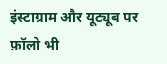इंस्टाग्राम और यूट्यूब पर फ़ॉलो भी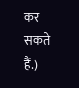कर सकते हैं.)